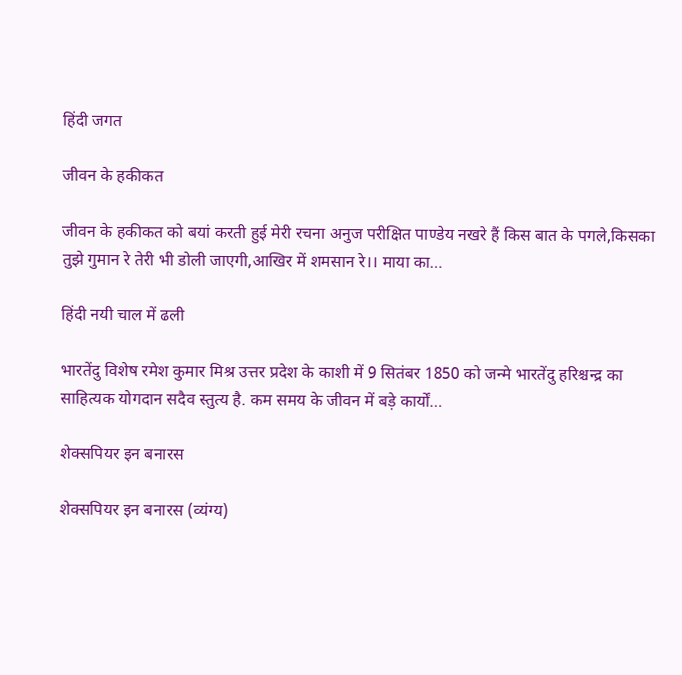हिंदी जगत

जीवन के हकीकत

जीवन के हकीकत को बयां करती हुई मेरी रचना अनुज परीक्षित पाण्डेय नखरे हैं किस बात के पगले,किसका तुझे गुमान रे तेरी भी डोली जाएगी,आखिर में शमसान रे।। माया का…

हिंदी नयी चाल में ढली

भारतेंदु विशेष रमेश कुमार मिश्र उत्तर प्रदेश के काशी में 9 सितंबर 1850 को जन्मे भारतेंदु हरिश्चन्द्र का साहित्यक योगदान सदैव स्तुत्य है. कम समय के जीवन में बड़े कार्यों…

शेक्सपियर इन बनारस

शेक्सपियर इन बनारस (व्यंग्य)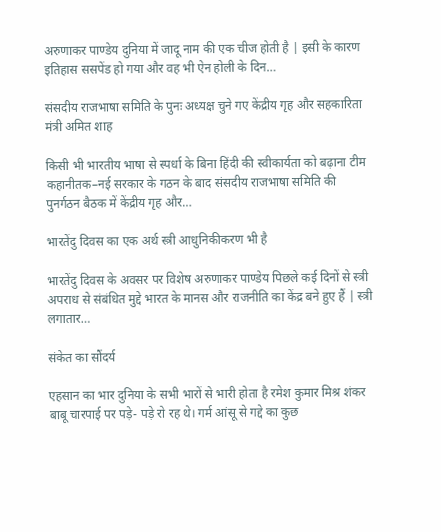अरुणाकर पाण्डेय दुनिया में जादू नाम की एक चीज होती है | इसी के कारण इतिहास ससपेंड हो गया और वह भी ऐन होली के दिन…

संसदीय राजभाषा समिति के पुनः अध्यक्ष चुने गए केंद्रीय गृह और सहकारिता मंत्री अमित शाह

किसी भी भारतीय भाषा से स्पर्धा के बिना हिंदी की स्वीकार्यता को बढ़ाना टीम कहानीतक–नई सरकार के गठन के बाद संसदीय राजभाषा समिति की पुनर्गठन बैठक में केंद्रीय गृह और…

भारतेंदु दिवस का एक अर्थ स्त्री आधुनिकीकरण भी है

भारतेंदु दिवस के अवसर पर विशेष अरुणाकर पाण्डेय पिछले कई दिनों से स्त्री अपराध से संबंधित मुद्दे भारत के मानस और राजनीति का केंद्र बने हुए हैं | स्त्री लगातार…

संकेत का सौंदर्य

एहसान का भार दुनिया के सभी भारों से भारी होता है रमेश कुमार मिश्र शंकर बाबू चारपाई पर पड़े- पड़े रो रह थे। गर्म आंसू से गद्दे का कुछ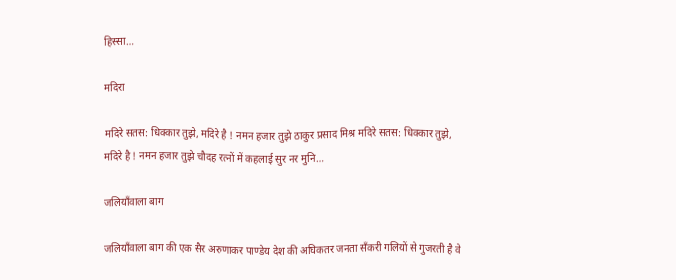हिस्सा…

मदिरा

मदिरे सतस: धिक्कार तुझे, मदिरे है ! नमन हजार तुझे ठाकुर प्रसाद मिश्र मदिरे सतस: धिक्कार तुझे, मदिरे है ! नमन हजार तुझे चौदह रत्नों में कहलाई सुर नर मुनि…

जलियाँवाला बाग

जलियाँवाला बाग की एक सैर अरुणाकर पाण्डेय देश की अघिकतर जनता सँकरी गलियों से गुजरती है वे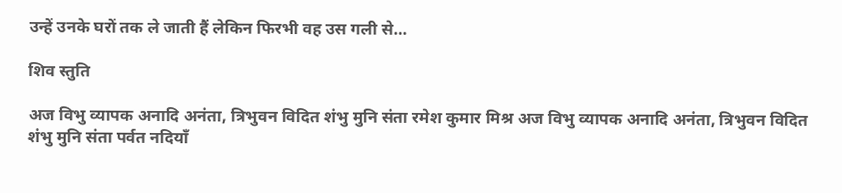उन्हें उनके घरों तक ले जाती हैं लेकिन फिरभी वह उस गली से…

शिव स्तुति

अज विभु व्यापक अनादि अनंता, त्रिभुवन विदित शंभु मुनि संता रमेश कुमार मिश्र अज विभु व्यापक अनादि अनंता, त्रिभुवन विदित शंभु मुनि संता पर्वत नदियाँ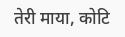तेरी माया, कोटि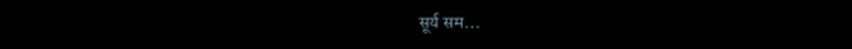सूर्य सम…